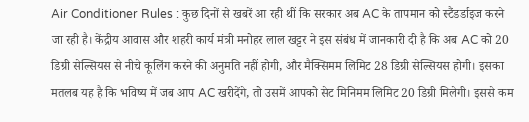Air Conditioner Rules : कुछ दिनों से खबरें आ रही थीं कि सरकार अब AC के तापमान को स्टैंडर्डाइज करने जा रही है। केंद्रीय आवास और शहरी कार्य मंत्री मनोहर लाल खट्टर ने इस संबंध में जानकारी दी है कि अब AC को 20 डिग्री सेल्सियस से नीचे कूलिंग करने की अनुमति नहीं होगी, और मैक्सिमम लिमिट 28 डिग्री सेल्सियस होगी। इसका मतलब यह है कि भविष्य में जब आप AC खरीदेंगे, तो उसमें आपको सेट मिनिमम लिमिट 20 डिग्री मिलेगी। इससे कम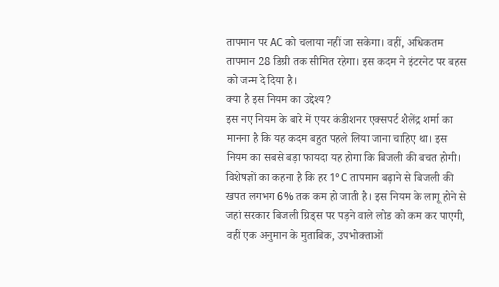तापमान पर AC को चलाया नहीं जा सकेगा। वहीं, अधिकतम तापमान 28 डिग्री तक सीमित रहेगा। इस कदम ने इंटरनेट पर बहस को जन्म दे दिया है।
क्या है इस नियम का उद्देश्य?
इस नए नियम के बारे में एयर कंडीशनर एक्सपर्ट शैलेंद्र शर्मा का मानना है कि यह कदम बहुत पहले लिया जाना चाहिए था। इस नियम का सबसे बड़ा फायदा यह होगा कि बिजली की बचत होगी। विशेषज्ञों का कहना है कि हर 1°C तापमान बढ़ाने से बिजली की खपत लगभग 6% तक कम हो जाती है। इस नियम के लागू होने से जहां सरकार बिजली ग्रिड्स पर पड़ने वाले लोड को कम कर पाएगी, वहीं एक अनुमान के मुताबिक, उपभोक्ताओं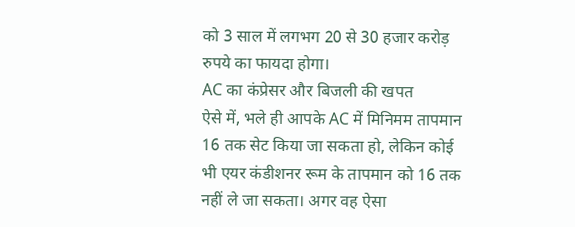को 3 साल में लगभग 20 से 30 हजार करोड़ रुपये का फायदा होगा।
AC का कंप्रेसर और बिजली की खपत
ऐसे में, भले ही आपके AC में मिनिमम तापमान 16 तक सेट किया जा सकता हो, लेकिन कोई भी एयर कंडीशनर रूम के तापमान को 16 तक नहीं ले जा सकता। अगर वह ऐसा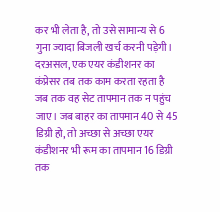कर भी लेता है, तो उसे सामान्य से 6 गुना ज्यादा बिजली खर्च करनी पड़ेगी। दरअसल, एक एयर कंडीशनर का कंप्रेसर तब तक काम करता रहता है जब तक वह सेट तापमान तक न पहुंच जाए। जब बाहर का तापमान 40 से 45 डिग्री हो, तो अच्छा से अच्छा एयर कंडीशनर भी रूम का तापमान 16 डिग्री तक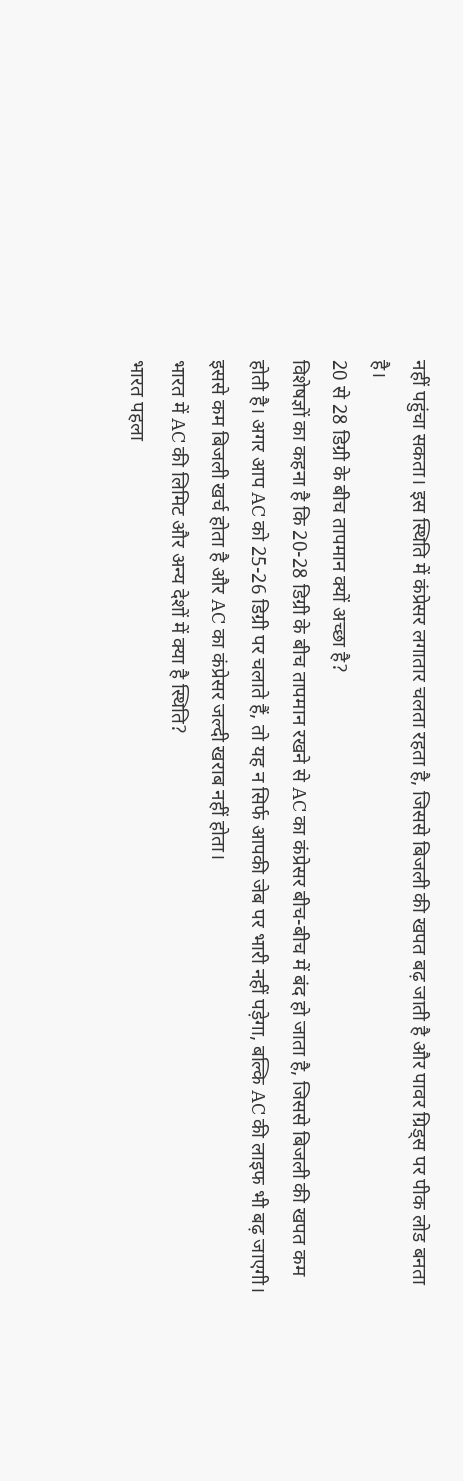नहीं पहुंचा सकता। इस स्थिति में कंप्रेसर लगातार चलता रहता है, जिससे बिजली की खपत बढ़ जाती है और पावर ग्रिड्स पर पीक लोड बनता है।
20 से 28 डिग्री के बीच तापमान क्यों अच्छा है?
विशेषज्ञों का कहना है कि 20-28 डिग्री के बीच तापमान रखने से AC का कंप्रेसर बीच-बीच में बंद हो जाता है, जिससे बिजली की खपत कम होती है। अगर आप AC को 25-26 डिग्री पर चलाते हैं, तो यह न सिर्फ आपकी जेब पर भारी नहीं पड़ेगा, बल्कि AC की लाइफ भी बढ़ जाएगी। इससे कम बिजली खर्च होता है और AC का कंप्रेसर जल्दी खराब नहीं होता।
भारत में AC की लिमिट और अन्य देशों में क्या है स्थिति?
भारत पहला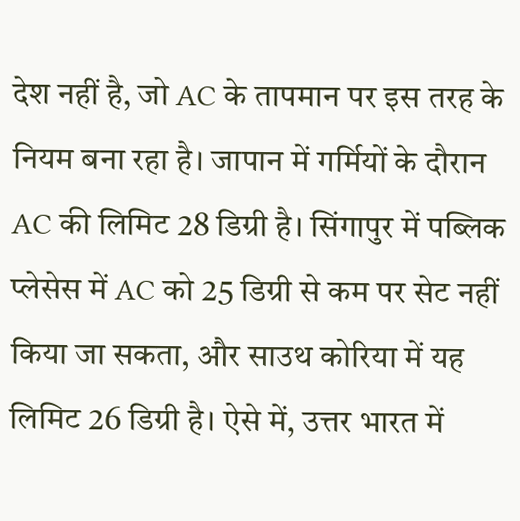देश नहीं है, जो AC के तापमान पर इस तरह के नियम बना रहा है। जापान में गर्मियों के दौरान AC की लिमिट 28 डिग्री है। सिंगापुर में पब्लिक प्लेसेस में AC को 25 डिग्री से कम पर सेट नहीं किया जा सकता, और साउथ कोरिया में यह लिमिट 26 डिग्री है। ऐसे में, उत्तर भारत में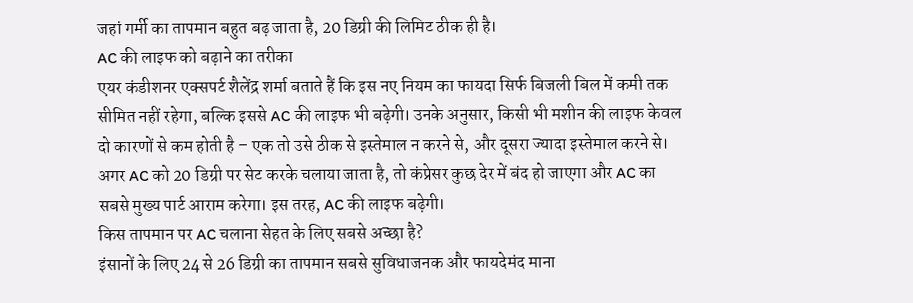जहां गर्मी का तापमान बहुत बढ़ जाता है, 20 डिग्री की लिमिट ठीक ही है।
AC की लाइफ को बढ़ाने का तरीका
एयर कंडीशनर एक्सपर्ट शैलेंद्र शर्मा बताते हैं कि इस नए नियम का फायदा सिर्फ बिजली बिल में कमी तक सीमित नहीं रहेगा, बल्कि इससे AC की लाइफ भी बढ़ेगी। उनके अनुसार, किसी भी मशीन की लाइफ केवल दो कारणों से कम होती है – एक तो उसे ठीक से इस्तेमाल न करने से, और दूसरा ज्यादा इस्तेमाल करने से। अगर AC को 20 डिग्री पर सेट करके चलाया जाता है, तो कंप्रेसर कुछ देर में बंद हो जाएगा और AC का सबसे मुख्य पार्ट आराम करेगा। इस तरह, AC की लाइफ बढ़ेगी।
किस तापमान पर AC चलाना सेहत के लिए सबसे अच्छा है?
इंसानों के लिए 24 से 26 डिग्री का तापमान सबसे सुविधाजनक और फायदेमंद माना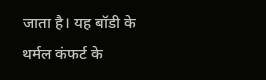जाता है। यह बॉडी के थर्मल कंफर्ट के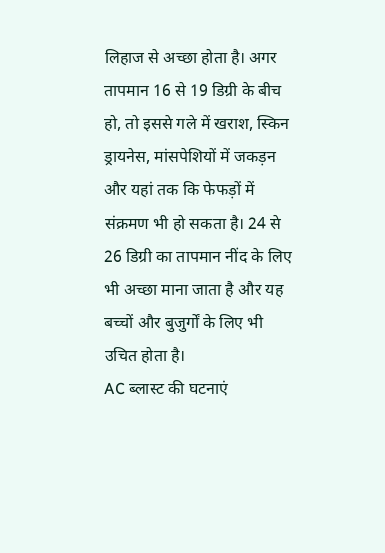लिहाज से अच्छा होता है। अगर तापमान 16 से 19 डिग्री के बीच हो, तो इससे गले में खराश, स्किन ड्रायनेस, मांसपेशियों में जकड़न और यहां तक कि फेफड़ों में संक्रमण भी हो सकता है। 24 से 26 डिग्री का तापमान नींद के लिए भी अच्छा माना जाता है और यह बच्चों और बुजुर्गों के लिए भी उचित होता है।
AC ब्लास्ट की घटनाएं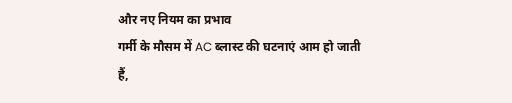और नए नियम का प्रभाव
गर्मी के मौसम में AC ब्लास्ट की घटनाएं आम हो जाती हैं,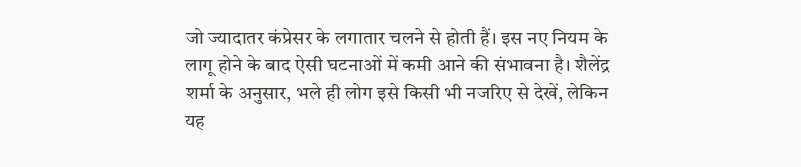जो ज्यादातर कंप्रेसर के लगातार चलने से होती हैं। इस नए नियम के लागू होने के बाद ऐसी घटनाओं में कमी आने की संभावना है। शैलेंद्र शर्मा के अनुसार, भले ही लोग इसे किसी भी नजरिए से देखें, लेकिन यह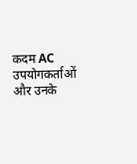कदम AC उपयोगकर्ताओं और उनके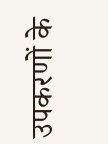उपकरणों के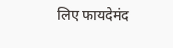लिए फायदेमंद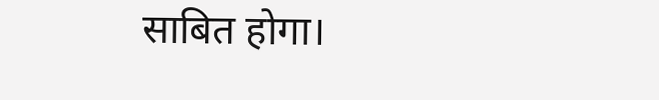साबित होगा।